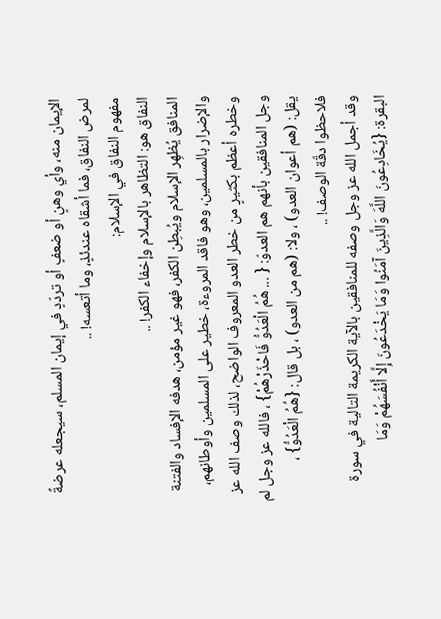الإيمان منه، وأي وهنٍ أو ضعفٍ أو تردّدٍ في إيمان المسلم، سيجعله عرضةً لمرض النفاق، فما أشقاه عندئذٍ، وما أتعسه! ..
مفهوم النفاق في الإسلام:
النفاق هو: التظاهر بالإسلام وإخفاء الكفر! ..
المنافق يُظهِر الإسلام ويُبطِن الكفر، فهو غير مؤمن، هدفه الإفساد والفتنة والإضرار بالمسلمين، وهو فاقد المروءة، خطير على المسلمين وأوطانهم، وخطره أعظم بكثيرٍ من خطر العدو المعروف الواضح، لذلك وصف الله عز وجل المنافقين بأنهم هم العدوّ: { ... هُمُ الْعَدُوُّ فَاحْذَرْهُمْ} ، فالله عز وجل لم يقل: (هم أعوان العدو) ، ولا: (هم من العدو) ، بل قال: {هُمُ الْعَدُوُّ} ، فلاحظوا دقّة الوصف! ..
وقد أجمل الله عز وجل وصفه للمنافقين بالآية الكريمة التالية في سورة البقرة: {يُخَادِعُونَ اللَّهَ وَالَّذِينَ آمَنُوا وَمَا يَخْدَعُونَ إِلَّا أَنْفُسَهُمْ وَمَا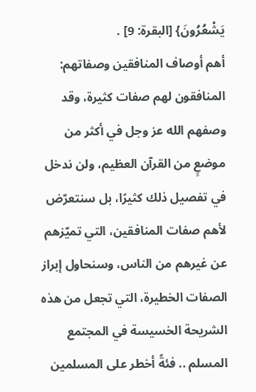يَشْعُرُونَ} [البقرة: 9] .
أهم أوصاف المنافقين وصفاتهم:
المنافقون لهم صفات كثيرة، وقد وصفهم الله عز وجل في أكثر من موضعٍ من القرآن العظيم، ولن ندخل في تفصيل ذلك كثيرًا، بل سنتعرّض لأهم صفات المنافقين، التي تميّزهم عن غيرهم من الناس، وسنحاول إبراز الصفات الخطيرة، التي تجعل من هذه الشريحة الخسيسة في المجتمع المسلم .. فئةً أخطر على المسلمين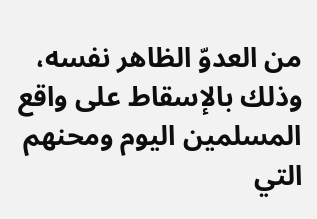من العدوّ الظاهر نفسه، وذلك بالإسقاط على واقع المسلمين اليوم ومحنهم التي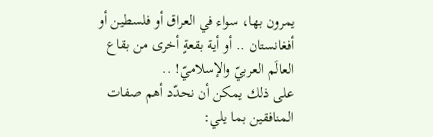يمرون بها، سواء في العراق أو فلسطين أو أفغانستان .. أو أية بقعةٍ أخرى من بقاع العالَم العربيّ والإسلاميّ! ..
على ذلك يمكن أن نحدّد أهم صفات المنافقين بما يلي: